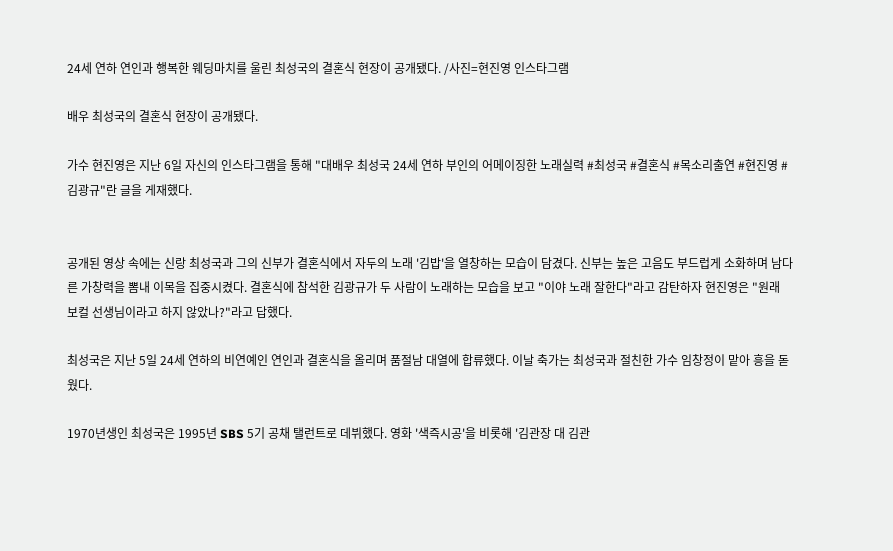24세 연하 연인과 행복한 웨딩마치를 울린 최성국의 결혼식 현장이 공개됐다. /사진=현진영 인스타그램

배우 최성국의 결혼식 현장이 공개됐다.

가수 현진영은 지난 6일 자신의 인스타그램을 통해 "대배우 최성국 24세 연하 부인의 어메이징한 노래실력 #최성국 #결혼식 #목소리출연 #현진영 #김광규"란 글을 게재했다.


공개된 영상 속에는 신랑 최성국과 그의 신부가 결혼식에서 자두의 노래 '김밥'을 열창하는 모습이 담겼다. 신부는 높은 고음도 부드럽게 소화하며 남다른 가창력을 뽐내 이목을 집중시켰다. 결혼식에 참석한 김광규가 두 사람이 노래하는 모습을 보고 "이야 노래 잘한다"라고 감탄하자 현진영은 "원래 보컬 선생님이라고 하지 않았나?"라고 답했다.

최성국은 지난 5일 24세 연하의 비연예인 연인과 결혼식을 올리며 품절남 대열에 합류했다. 이날 축가는 최성국과 절친한 가수 임창정이 맡아 흥을 돋웠다.

1970년생인 최성국은 1995년 SBS 5기 공채 탤런트로 데뷔했다. 영화 '색즉시공'을 비롯해 '김관장 대 김관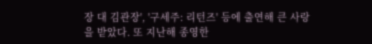장 대 김관장', '구세주: 리턴즈' 등에 출연해 큰 사랑을 받았다. 또 지난해 종영한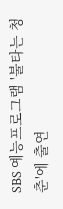SBS 예능프로그램 '불타는 청춘'에 출연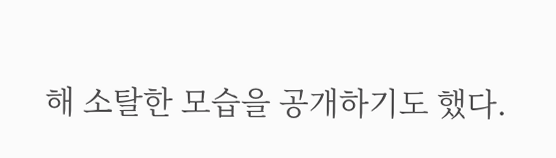해 소탈한 모습을 공개하기도 했다.